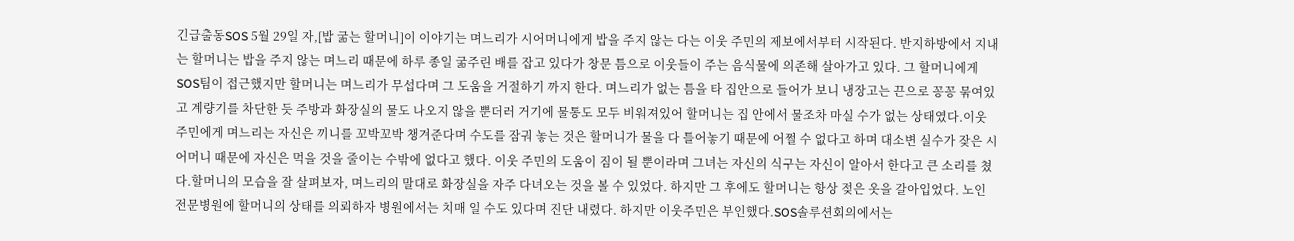긴급출동SOS 5월 29일 자,[밥 굶는 할머니]이 이야기는 며느리가 시어머니에게 밥을 주지 않는 다는 이웃 주민의 제보에서부터 시작된다. 반지하방에서 지내는 할머니는 밥을 주지 않는 며느리 때문에 하루 종일 굶주린 배를 잡고 있다가 창문 틈으로 이웃들이 주는 음식물에 의존해 살아가고 있다. 그 할머니에게 SOS팀이 접근했지만 할머니는 며느리가 무섭다며 그 도움을 거절하기 까지 한다. 며느리가 없는 틈을 타 집안으로 들어가 보니 냉장고는 끈으로 꽁꽁 묶여있고 계량기를 차단한 듯 주방과 화장실의 물도 나오지 않을 뿐더러 거기에 물통도 모두 비워져있어 할머니는 집 안에서 물조차 마실 수가 없는 상태였다.이웃주민에게 며느리는 자신은 끼니를 꼬박꼬박 챙겨준다며 수도를 잠궈 놓는 것은 할머니가 물을 다 틀어놓기 때문에 어쩔 수 없다고 하며 대소변 실수가 잦은 시어머니 때문에 자신은 먹을 것을 줄이는 수밖에 없다고 했다. 이웃 주민의 도움이 짐이 될 뿐이라며 그녀는 자신의 식구는 자신이 알아서 한다고 큰 소리를 쳤다.할머니의 모습을 잘 살펴보자, 며느리의 말대로 화장실을 자주 다녀오는 것을 볼 수 있었다. 하지만 그 후에도 할머니는 항상 젖은 옷을 갈아입었다. 노인전문병원에 할머니의 상태를 의뢰하자 병원에서는 치매 일 수도 있다며 진단 내렸다. 하지만 이웃주민은 부인했다.SOS솔루션회의에서는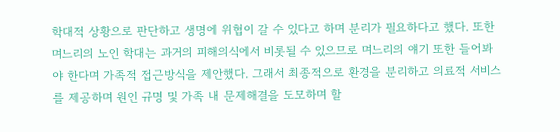학대적 상황으로 판단하고 생명에 위협이 갈 수 있다고 하며 분리가 필요하다고 했다. 또한 며느리의 노인 학대는 과거의 피해의식에서 비롯될 수 있으므로 며느리의 얘기 또한 들어봐야 한다며 가족적 접근방식을 제안했다. 그래서 최종적으로 환경을 분리하고 의료적 서비스를 제공하며 원인 규명 및 가족 내 문제해결을 도모하며 할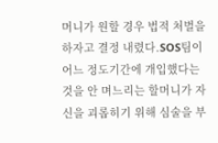머니가 원할 경우 법적 처벌을 하자고 결정 내렸다.SOS팀이 어느 정도기간에 개입했다는 것을 안 며느리는 할머니가 자신을 괴롭히기 위해 심술을 부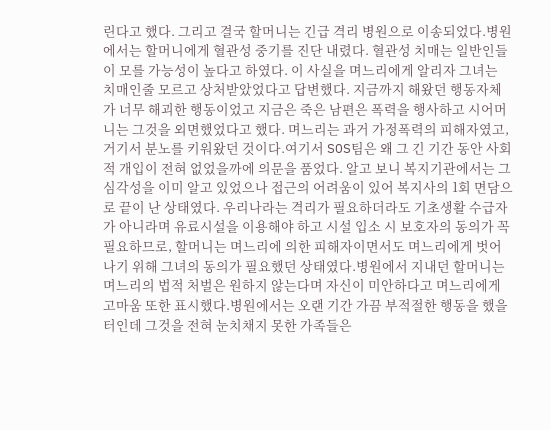린다고 했다. 그리고 결국 할머니는 긴급 격리 병원으로 이송되었다.병원에서는 할머니에게 혈관성 중기를 진단 내렸다. 혈관성 치매는 일반인들이 모를 가능성이 높다고 하였다. 이 사실을 며느리에게 알리자 그녀는 치매인줄 모르고 상처받았었다고 답변했다. 지금까지 해왔던 행동자체가 너무 해괴한 행동이었고 지금은 죽은 남편은 폭력을 행사하고 시어머니는 그것을 외면했었다고 했다. 며느리는 과거 가정폭력의 피해자였고, 거기서 분노를 키워왔던 것이다.여기서 SOS팀은 왜 그 긴 기간 동안 사회적 개입이 전혀 없었을까에 의문을 품었다. 알고 보니 복지기관에서는 그 심각성을 이미 알고 있었으나 접근의 어려움이 있어 복지사의 1회 면담으로 끝이 난 상태였다. 우리나라는 격리가 필요하더라도 기초생활 수급자가 아니라며 유료시설을 이용해야 하고 시설 입소 시 보호자의 동의가 꼭 필요하므로, 할머니는 며느리에 의한 피해자이면서도 며느리에게 벗어나기 위해 그녀의 동의가 필요했던 상태였다.병원에서 지내던 할머니는 며느리의 법적 처벌은 원하지 않는다며 자신이 미안하다고 며느리에게 고마움 또한 표시했다.병원에서는 오랜 기간 가끔 부적절한 행동을 했을 터인데 그것을 전혀 눈치채지 못한 가족들은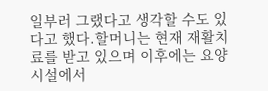일부러 그랬다고 생각할 수도 있다고 했다.할머니는 현재 재활치료를 받고 있으며 이후에는 요양시설에서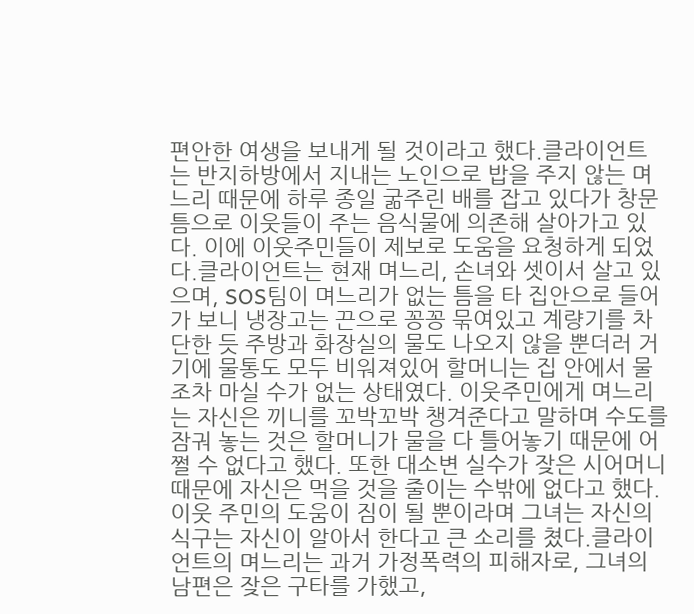편안한 여생을 보내게 될 것이라고 했다.클라이언트는 반지하방에서 지내는 노인으로 밥을 주지 않는 며느리 때문에 하루 종일 굶주린 배를 잡고 있다가 창문 틈으로 이웃들이 주는 음식물에 의존해 살아가고 있다. 이에 이웃주민들이 제보로 도움을 요청하게 되었다.클라이언트는 현재 며느리, 손녀와 셋이서 살고 있으며, SOS팀이 며느리가 없는 틈을 타 집안으로 들어가 보니 냉장고는 끈으로 꽁꽁 묶여있고 계량기를 차단한 듯 주방과 화장실의 물도 나오지 않을 뿐더러 거기에 물통도 모두 비워져있어 할머니는 집 안에서 물조차 마실 수가 없는 상태였다. 이웃주민에게 며느리는 자신은 끼니를 꼬박꼬박 챙겨준다고 말하며 수도를 잠궈 놓는 것은 할머니가 물을 다 틀어놓기 때문에 어쩔 수 없다고 했다. 또한 대소변 실수가 잦은 시어머니 때문에 자신은 먹을 것을 줄이는 수밖에 없다고 했다. 이웃 주민의 도움이 짐이 될 뿐이라며 그녀는 자신의 식구는 자신이 알아서 한다고 큰 소리를 쳤다.클라이언트의 며느리는 과거 가정폭력의 피해자로, 그녀의 남편은 잦은 구타를 가했고,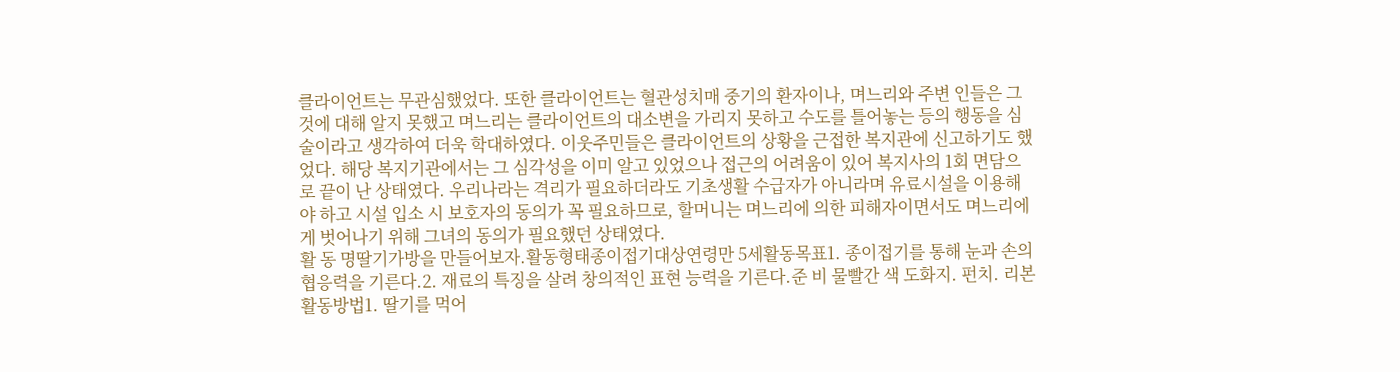클라이언트는 무관심했었다. 또한 클라이언트는 혈관성치매 중기의 환자이나, 며느리와 주변 인들은 그것에 대해 알지 못했고 며느리는 클라이언트의 대소변을 가리지 못하고 수도를 틀어놓는 등의 행동을 심술이라고 생각하여 더욱 학대하였다. 이웃주민들은 클라이언트의 상황을 근접한 복지관에 신고하기도 했었다. 해당 복지기관에서는 그 심각성을 이미 알고 있었으나 접근의 어려움이 있어 복지사의 1회 면담으로 끝이 난 상태였다. 우리나라는 격리가 필요하더라도 기초생활 수급자가 아니라며 유료시설을 이용해야 하고 시설 입소 시 보호자의 동의가 꼭 필요하므로, 할머니는 며느리에 의한 피해자이면서도 며느리에게 벗어나기 위해 그녀의 동의가 필요했던 상태였다.
활 동 명딸기가방을 만들어보자.활동형태종이접기대상연령만 5세활동목표1. 종이접기를 통해 눈과 손의 협응력을 기른다.2. 재료의 특징을 살려 창의적인 표현 능력을 기른다.준 비 물빨간 색 도화지. 펀치. 리본활동방법1. 딸기를 먹어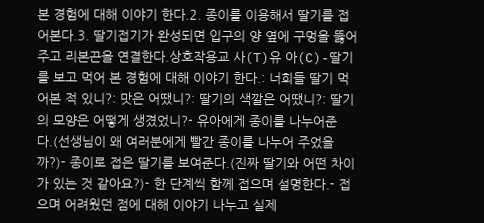본 경험에 대해 이야기 한다.2. 종이를 이용해서 딸기를 접어본다.3. 딸기접기가 완성되면 입구의 양 옆에 구멍을 뚫어주고 리본끈을 연결한다.상호작용교 사(T)유 아(C)-딸기를 보고 먹어 본 경험에 대해 이야기 한다.: 너희들 딸기 먹어본 적 있니?: 맛은 어땠니?: 딸기의 색깔은 어땠니?: 딸기의 모양은 어떻게 생겼었니?- 유아에게 종이를 나누어준다.(선생님이 왜 여러분에게 빨간 종이를 나누어 주었을까?)- 종이로 접은 딸기를 보여준다.(진짜 딸기와 어떤 차이가 있는 것 같아요?)- 한 단계씩 함께 접으며 설명한다.- 접으며 어려웠던 점에 대해 이야기 나누고 실제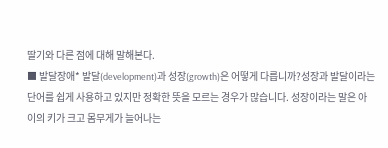딸기와 다른 점에 대해 말해본다.
■ 발달장애* 발달(development)과 성장(growth)은 어떻게 다릅니까?성장과 발달이라는 단어를 쉽게 사용하고 있지만 정확한 뜻을 모르는 경우가 많습니다. 성장이라는 말은 아이의 키가 크고 몸무게가 늘어나는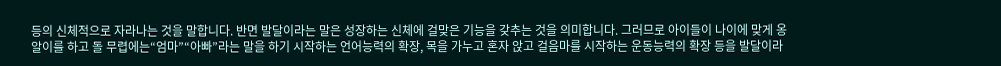등의 신체적으로 자라나는 것을 말합니다. 반면 발달이라는 말은 성장하는 신체에 걸맞은 기능을 갖추는 것을 의미합니다. 그러므로 아이들이 나이에 맞게 옹알이를 하고 돌 무렵에는“엄마”“아빠”라는 말을 하기 시작하는 언어능력의 확장, 목을 가누고 혼자 앉고 걸음마를 시작하는 운동능력의 확장 등을 발달이라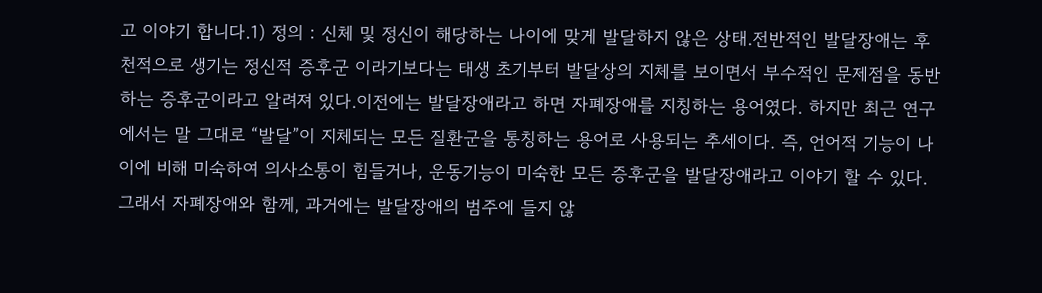고 이야기 합니다.1) 정의 : 신체 및 정신이 해당하는 나이에 맞게 발달하지 않은 상태.전반적인 발달장애는 후천적으로 생기는 정신적 증후군 이라기보다는 태생 초기부터 발달상의 지체를 보이면서 부수적인 문제점을 동반하는 증후군이라고 알려져 있다.이전에는 발달장애라고 하면 자폐장애를 지칭하는 용어였다. 하지만 최근 연구에서는 말 그대로 “발달”이 지체되는 모든 질환군을 통칭하는 용어로 사용되는 추세이다. 즉, 언어적 기능이 나이에 비해 미숙하여 의사소통이 힘들거나, 운동기능이 미숙한 모든 증후군을 발달장애라고 이야기 할 수 있다. 그래서 자폐장애와 함께, 과거에는 발달장애의 범주에 들지 않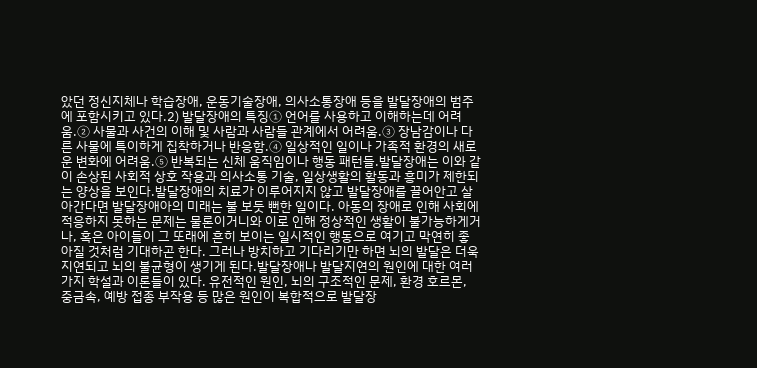았던 정신지체나 학습장애, 운동기술장애, 의사소통장애 등을 발달장애의 범주에 포함시키고 있다.2) 발달장애의 특징① 언어를 사용하고 이해하는데 어려움.② 사물과 사건의 이해 및 사람과 사람들 관계에서 어려움.③ 장남감이나 다른 사물에 특이하게 집착하거나 반응함.④ 일상적인 일이나 가족적 환경의 새로운 변화에 어려움.⑤ 반복되는 신체 움직임이나 행동 패턴들.발달장애는 이와 같이 손상된 사회적 상호 작용과 의사소통 기술, 일상생활의 활동과 흥미가 제한되는 양상을 보인다.발달장애의 치료가 이루어지지 않고 발달장애를 끌어안고 살아간다면 발달장애아의 미래는 불 보듯 뻔한 일이다. 아동의 장애로 인해 사회에 적응하지 못하는 문제는 물론이거니와 이로 인해 정상적인 생활이 불가능하게거나, 혹은 아이들이 그 또래에 흔히 보이는 일시적인 행동으로 여기고 막연히 좋아질 것처럼 기대하곤 한다. 그러나 방치하고 기다리기만 하면 뇌의 발달은 더욱 지연되고 뇌의 불균형이 생기게 된다.발달장애나 발달지연의 원인에 대한 여러 가지 학설과 이론들이 있다. 유전적인 원인, 뇌의 구조적인 문제, 환경 호르몬, 중금속, 예방 접종 부작용 등 많은 원인이 복합적으로 발달장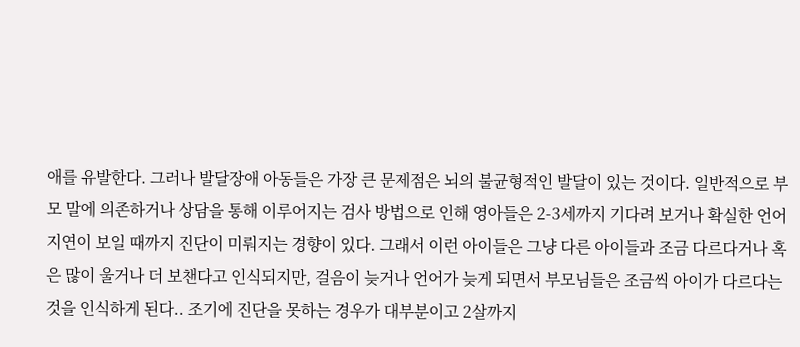애를 유발한다. 그러나 발달장애 아동들은 가장 큰 문제점은 뇌의 불균형적인 발달이 있는 것이다. 일반적으로 부모 말에 의존하거나 상담을 통해 이루어지는 검사 방법으로 인해 영아들은 2-3세까지 기다려 보거나 확실한 언어지연이 보일 때까지 진단이 미뤄지는 경향이 있다. 그래서 이런 아이들은 그냥 다른 아이들과 조금 다르다거나 혹은 많이 울거나 더 보챈다고 인식되지만, 걸음이 늦거나 언어가 늦게 되면서 부모님들은 조금씩 아이가 다르다는 것을 인식하게 된다.. 조기에 진단을 못하는 경우가 대부분이고 2살까지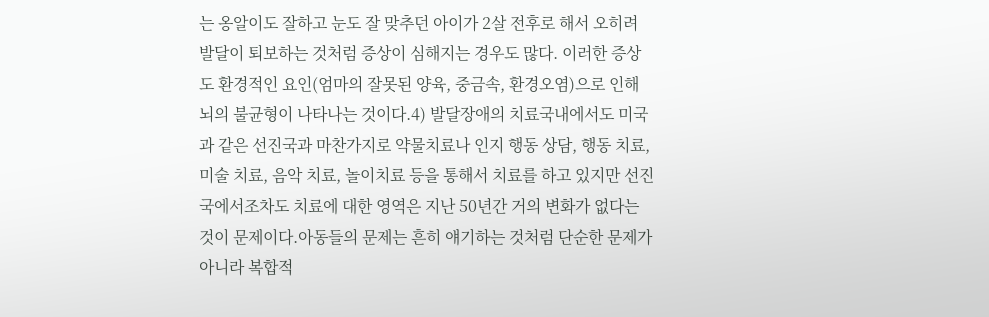는 옹알이도 잘하고 눈도 잘 맞추던 아이가 2살 전후로 해서 오히려 발달이 퇴보하는 것처럼 증상이 심해지는 경우도 많다. 이러한 증상도 환경적인 요인(엄마의 잘못된 양육, 중금속, 환경오염)으로 인해 뇌의 불균형이 나타나는 것이다.4) 발달장애의 치료국내에서도 미국과 같은 선진국과 마찬가지로 약물치료나 인지 행동 상담, 행동 치료, 미술 치료, 음악 치료, 놀이치료 등을 통해서 치료를 하고 있지만 선진국에서조차도 치료에 대한 영역은 지난 50년간 거의 변화가 없다는 것이 문제이다.아동들의 문제는 흔히 얘기하는 것처럼 단순한 문제가 아니라 복합적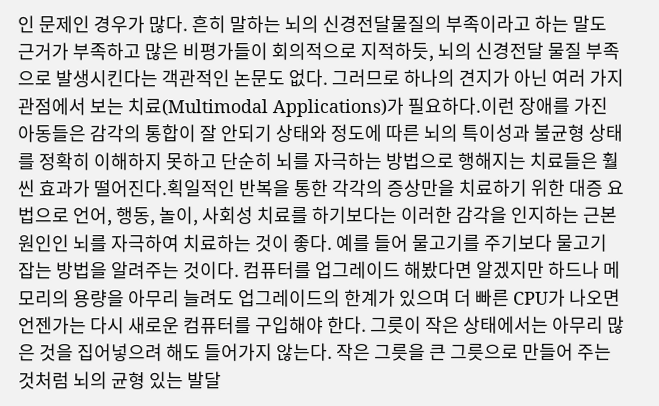인 문제인 경우가 많다. 흔히 말하는 뇌의 신경전달물질의 부족이라고 하는 말도 근거가 부족하고 많은 비평가들이 회의적으로 지적하듯, 뇌의 신경전달 물질 부족으로 발생시킨다는 객관적인 논문도 없다. 그러므로 하나의 견지가 아닌 여러 가지 관점에서 보는 치료(Multimodal Applications)가 필요하다.이런 장애를 가진 아동들은 감각의 통합이 잘 안되기 상태와 정도에 따른 뇌의 특이성과 불균형 상태를 정확히 이해하지 못하고 단순히 뇌를 자극하는 방법으로 행해지는 치료들은 훨씬 효과가 떨어진다.획일적인 반복을 통한 각각의 증상만을 치료하기 위한 대증 요법으로 언어, 행동, 놀이, 사회성 치료를 하기보다는 이러한 감각을 인지하는 근본 원인인 뇌를 자극하여 치료하는 것이 좋다. 예를 들어 물고기를 주기보다 물고기 잡는 방법을 알려주는 것이다. 컴퓨터를 업그레이드 해봤다면 알겠지만 하드나 메모리의 용량을 아무리 늘려도 업그레이드의 한계가 있으며 더 빠른 CPU가 나오면 언젠가는 다시 새로운 컴퓨터를 구입해야 한다. 그릇이 작은 상태에서는 아무리 많은 것을 집어넣으려 해도 들어가지 않는다. 작은 그릇을 큰 그릇으로 만들어 주는 것처럼 뇌의 균형 있는 발달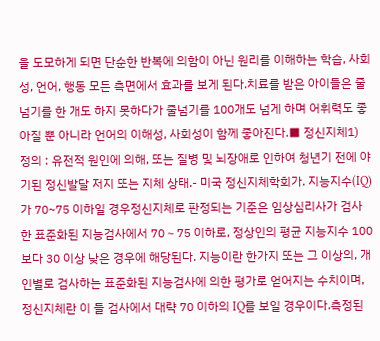을 도모하게 되면 단순한 반복에 의함이 아닌 원리를 이해하는 학습, 사회성, 언어, 행동 모든 측면에서 효과를 보게 된다.치료를 받은 아이들은 줄넘기를 한 개도 하지 못하다가 줄넘기를 100개도 넘게 하며 어휘력도 좋아질 뿐 아니라 언어의 이해성, 사회성이 함께 좋아진다.■ 정신지체1) 정의 : 유전적 원인에 의해, 또는 질병 및 뇌장애로 인하여 청년기 전에 야기된 정신발달 저지 또는 지체 상태.- 미국 정신지체학회가. 지능지수(IQ)가 70~75 이하일 경우정신지체로 판정되는 기준은 임상심리사가 검사한 표준화된 지능검사에서 70∼75 이하로, 정상인의 평균 지능지수 100보다 30 이상 낮은 경우에 해당된다. 지능이란 한가지 또는 그 이상의, 개인별로 검사하는 표준화된 지능검사에 의한 평가로 얻어지는 수치이며, 정신지체란 이 들 검사에서 대략 70 이하의 IQ를 보일 경우이다.측정된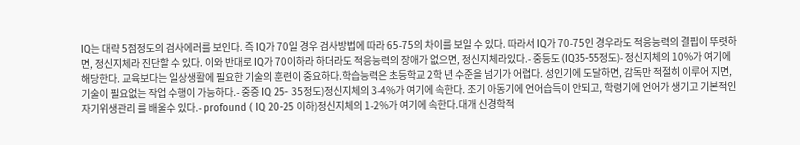IQ는 대략 5점정도의 검사에러를 보인다. 즉 IQ가 70일 경우 검사방법에 따라 65-75의 차이를 보일 수 있다. 따라서 IQ가 70-75인 경우라도 적응능력의 결핍이 뚜렷하면, 정신지체라 진단할 수 있다. 이와 반대로 IQ가 70이하라 하더라도 적응능력의 장애가 없으면, 정신지체라있다.- 중등도 (IQ35-55정도)- 정신지체의 10%가 여기에 해당한다. 교육보다는 일상생활에 필요한 기술의 훈련이 중요하다.학습능력은 초등학교 2학 년 수준을 넘기가 어렵다. 성인기에 도달하면, 감독만 적절히 이루어 지면, 기술이 필요없는 작업 수행이 가능하다.- 중증 IQ 25- 35정도)정신지체의 3-4%가 여기에 속한다. 조기 아동기에 언어습득이 안되고, 학령기에 언어가 생기고 기본적인 자기위생관리 를 배울수 있다.- profound ( IQ 20-25 이하)정신지체의 1-2%가 여기에 속한다.대개 신경학적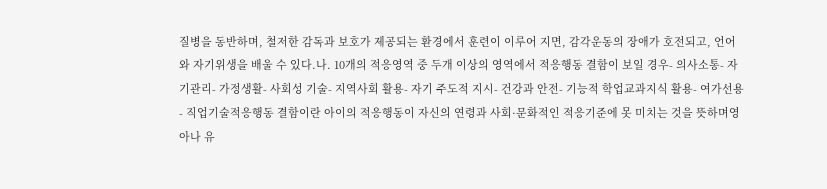질병을 동반하며, 철저한 감독과 보호가 제공되는 환경에서 훈련이 이루어 지면, 감각운동의 장애가 호전되고, 언어와 자기위생을 배울 수 있다.나. 10개의 적응영역 중 두개 이상의 영역에서 적응행동 결함이 보일 경우- 의사소통- 자기관리- 가정생활- 사회성 기술- 지역사회 활용- 자기 주도적 지시- 건강과 안전- 기능적 학업교과지식 활용- 여가선용- 직업기술적응행동 결함이란 아이의 적응행동이 자신의 연령과 사회·문화적인 적응기준에 못 미치는 것을 뜻하며영아나 유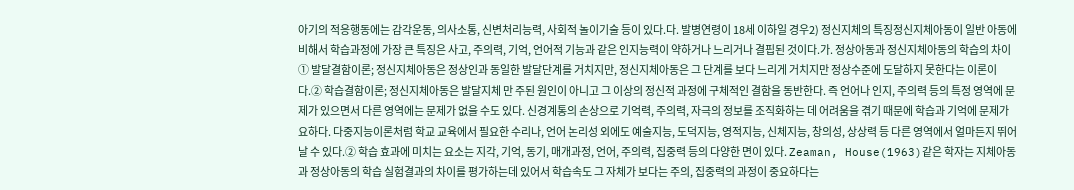아기의 적응행동에는 감각운동, 의사소통, 신변처리능력, 사회적 놀이기술 등이 있다.다. 발병연령이 18세 이하일 경우2) 정신지체의 특징정신지체아동이 일반 아동에 비해서 학습과정에 가장 큰 특징은 사고, 주의력, 기억, 언어적 기능과 같은 인지능력이 약하거나 느리거나 결핍된 것이다.가. 정상아동과 정신지체아동의 학습의 차이① 발달결함이론; 정신지체아동은 정상인과 동일한 발달단계를 거치지만, 정신지체아동은 그 단계를 보다 느리게 거치지만 정상수준에 도달하지 못한다는 이론이다.② 학습결함이론; 정신지체아동은 발달지체 만 주된 원인이 아니고 그 이상의 정신적 과정에 구체적인 결함을 동반한다. 즉 언어나 인지, 주의력 등의 특정 영역에 문제가 있으면서 다른 영역에는 문제가 없을 수도 있다. 신경계통의 손상으로 기억력, 주의력, 자극의 정보를 조직화하는 데 어려움을 겪기 때문에 학습과 기억에 문제가 요하다. 다중지능이론처럼 학교 교육에서 필요한 수리나, 언어 논리성 외에도 예술지능, 도덕지능, 영적지능, 신체지능, 창의성, 상상력 등 다른 영역에서 얼마든지 뛰어날 수 있다.② 학습 효과에 미치는 요소는 지각, 기억, 동기, 매개과정, 언어, 주의력, 집중력 등의 다양한 면이 있다. Zeaman, House(1963)같은 학자는 지체아동과 정상아동의 학습 실험결과의 차이를 평가하는데 있어서 학습속도 그 자체가 보다는 주의, 집중력의 과정이 중요하다는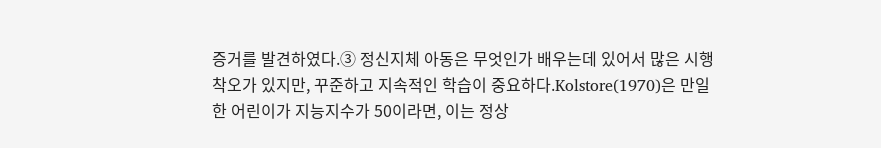증거를 발견하였다.③ 정신지체 아동은 무엇인가 배우는데 있어서 많은 시행착오가 있지만, 꾸준하고 지속적인 학습이 중요하다.Kolstore(1970)은 만일 한 어린이가 지능지수가 50이라면, 이는 정상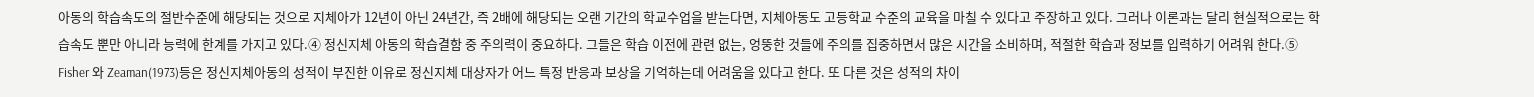아동의 학습속도의 절반수준에 해당되는 것으로 지체아가 12년이 아닌 24년간, 즉 2배에 해당되는 오랜 기간의 학교수업을 받는다면, 지체아동도 고등학교 수준의 교육을 마칠 수 있다고 주장하고 있다. 그러나 이론과는 달리 현실적으로는 학습속도 뿐만 아니라 능력에 한계를 가지고 있다.④ 정신지체 아동의 학습결함 중 주의력이 중요하다. 그들은 학습 이전에 관련 없는, 엉뚱한 것들에 주의를 집중하면서 많은 시간을 소비하며, 적절한 학습과 정보를 입력하기 어려워 한다.⑤ Fisher 와 Zeaman(1973)등은 정신지체아동의 성적이 부진한 이유로 정신지체 대상자가 어느 특정 반응과 보상을 기억하는데 어려움을 있다고 한다. 또 다른 것은 성적의 차이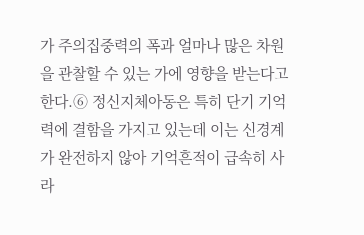가 주의집중력의 폭과 얼마나 많은 차원을 관찰할 수 있는 가에 영향을 받는다고 한다.⑥ 정신지체아동은 특히 단기 기억력에 결함을 가지고 있는데 이는 신경계가 완전하지 않아 기억흔적이 급속히 사라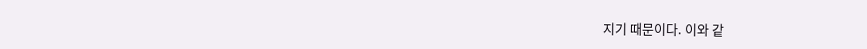지기 때문이다. 이와 같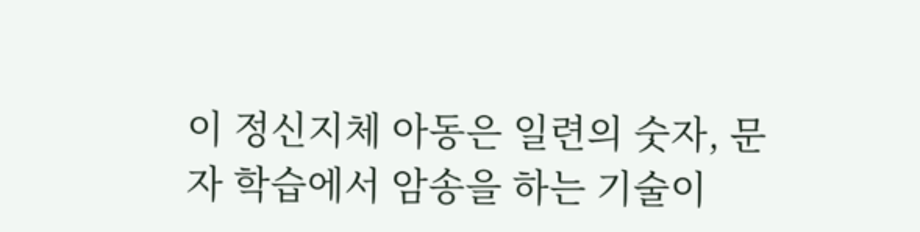이 정신지체 아동은 일련의 숫자, 문자 학습에서 암송을 하는 기술이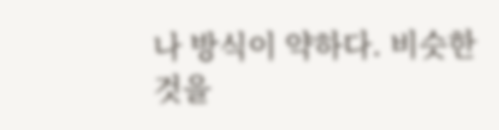나 방식이 약하다. 비슷한 것을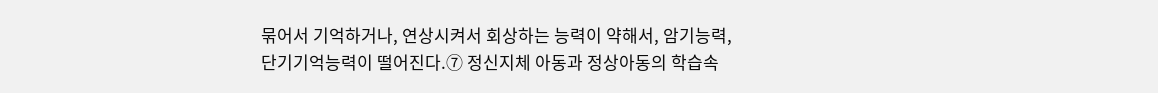묶어서 기억하거나, 연상시켜서 회상하는 능력이 약해서, 암기능력, 단기기억능력이 떨어진다.⑦ 정신지체 아동과 정상아동의 학습속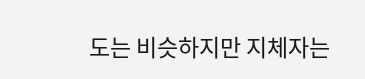도는 비슷하지만 지체자는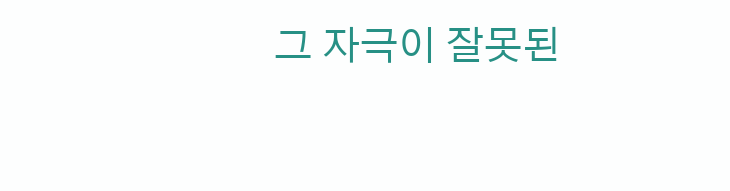그 자극이 잘못된